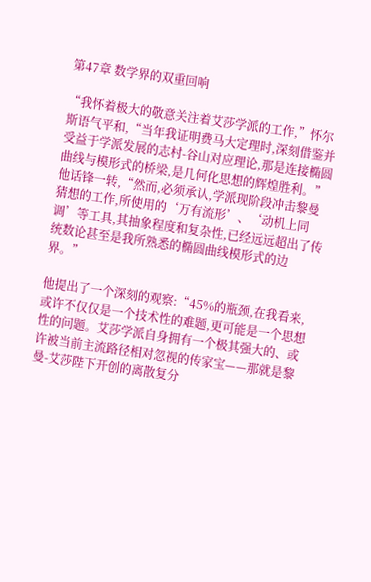第47章 数学界的双重回响

“我怀着极大的敬意关注着艾莎学派的工作,”怀尔斯语气平和,“当年我证明费马大定理时,深刻借鉴并受益于学派发展的志村-谷山对应理论,那是连接椭圆曲线与模形式的桥梁,是几何化思想的辉煌胜利。”他话锋一转,“然而,必须承认,学派现阶段冲击黎曼猜想的工作,所使用的‘万有流形’、‘动机上同调’等工具,其抽象程度和复杂性,已经远远超出了传统数论甚至是我所熟悉的椭圆曲线模形式的边界。”

他提出了一个深刻的观察:“45%的瓶颈,在我看来,或许不仅仅是一个技术性的难题,更可能是一个思想性的问题。艾莎学派自身拥有一个极其强大的、或许被当前主流路径相对忽视的传家宝——那就是黎曼-艾莎陛下开创的离散复分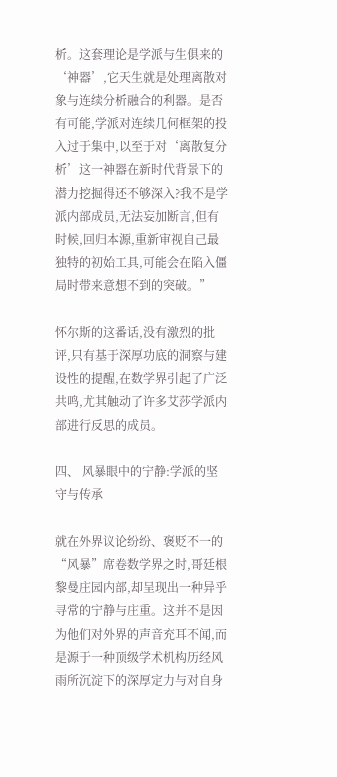析。这套理论是学派与生俱来的‘神器’,它天生就是处理离散对象与连续分析融合的利器。是否有可能,学派对连续几何框架的投入过于集中,以至于对‘离散复分析’这一神器在新时代背景下的潜力挖掘得还不够深入?我不是学派内部成员,无法妄加断言,但有时候,回归本源,重新审视自己最独特的初始工具,可能会在陷入僵局时带来意想不到的突破。”

怀尔斯的这番话,没有激烈的批评,只有基于深厚功底的洞察与建设性的提醒,在数学界引起了广泛共鸣,尤其触动了许多艾莎学派内部进行反思的成员。

四、 风暴眼中的宁静:学派的坚守与传承

就在外界议论纷纷、褒贬不一的“风暴”席卷数学界之时,哥廷根黎曼庄园内部,却呈现出一种异乎寻常的宁静与庄重。这并不是因为他们对外界的声音充耳不闻,而是源于一种顶级学术机构历经风雨所沉淀下的深厚定力与对自身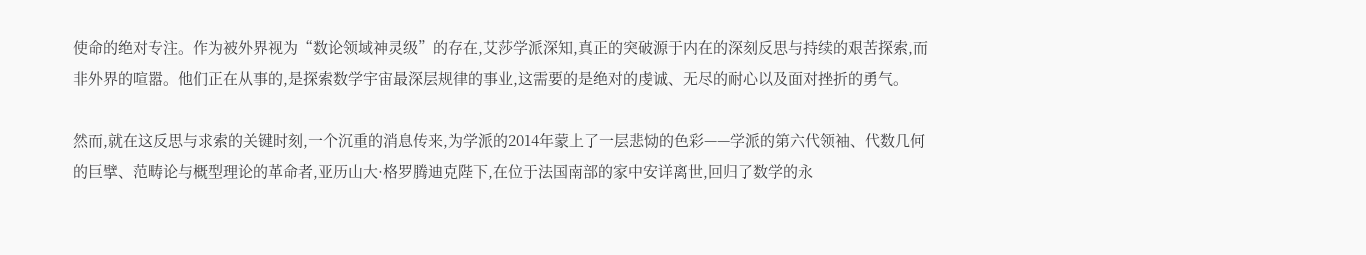使命的绝对专注。作为被外界视为“数论领域神灵级”的存在,艾莎学派深知,真正的突破源于内在的深刻反思与持续的艰苦探索,而非外界的喧嚣。他们正在从事的,是探索数学宇宙最深层规律的事业,这需要的是绝对的虔诚、无尽的耐心以及面对挫折的勇气。

然而,就在这反思与求索的关键时刻,一个沉重的消息传来,为学派的2014年蒙上了一层悲恸的色彩——学派的第六代领袖、代数几何的巨擘、范畴论与概型理论的革命者,亚历山大·格罗腾迪克陛下,在位于法国南部的家中安详离世,回归了数学的永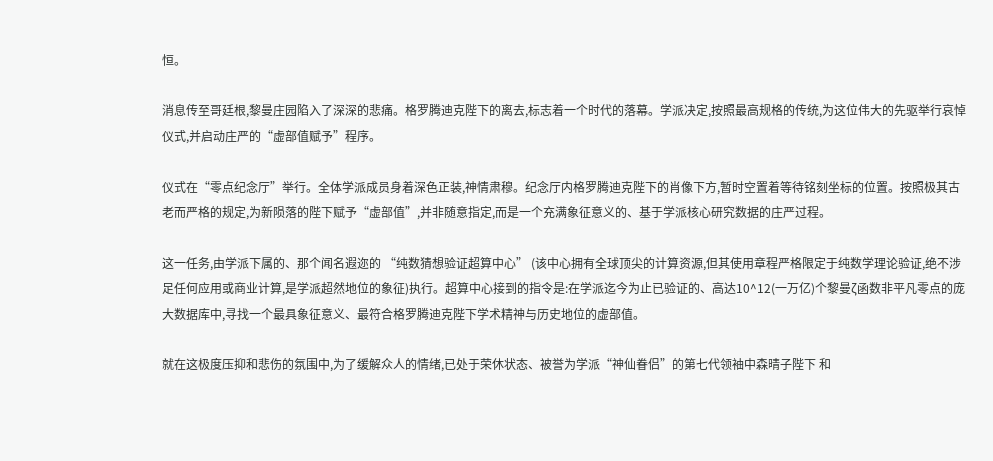恒。

消息传至哥廷根,黎曼庄园陷入了深深的悲痛。格罗腾迪克陛下的离去,标志着一个时代的落幕。学派决定,按照最高规格的传统,为这位伟大的先驱举行哀悼仪式,并启动庄严的“虚部值赋予”程序。

仪式在“零点纪念厅”举行。全体学派成员身着深色正装,神情肃穆。纪念厅内格罗腾迪克陛下的肖像下方,暂时空置着等待铭刻坐标的位置。按照极其古老而严格的规定,为新陨落的陛下赋予“虚部值”,并非随意指定,而是一个充满象征意义的、基于学派核心研究数据的庄严过程。

这一任务,由学派下属的、那个闻名遐迩的 “纯数猜想验证超算中心” (该中心拥有全球顶尖的计算资源,但其使用章程严格限定于纯数学理论验证,绝不涉足任何应用或商业计算,是学派超然地位的象征)执行。超算中心接到的指令是:在学派迄今为止已验证的、高达10^12(一万亿)个黎曼ζ函数非平凡零点的庞大数据库中,寻找一个最具象征意义、最符合格罗腾迪克陛下学术精神与历史地位的虚部值。

就在这极度压抑和悲伤的氛围中,为了缓解众人的情绪,已处于荣休状态、被誉为学派“神仙眷侣”的第七代领袖中森晴子陛下 和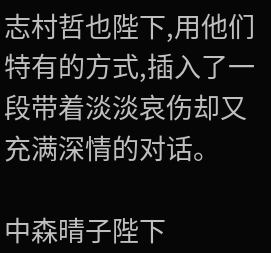志村哲也陛下,用他们特有的方式,插入了一段带着淡淡哀伤却又充满深情的对话。

中森晴子陛下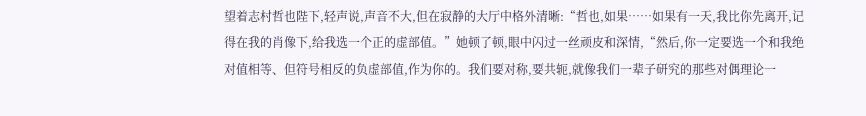望着志村哲也陛下,轻声说,声音不大,但在寂静的大厅中格外清晰:“哲也,如果……如果有一天,我比你先离开,记得在我的肖像下,给我选一个正的虚部值。”她顿了顿,眼中闪过一丝顽皮和深情,“然后,你一定要选一个和我绝对值相等、但符号相反的负虚部值,作为你的。我们要对称,要共轭,就像我们一辈子研究的那些对偶理论一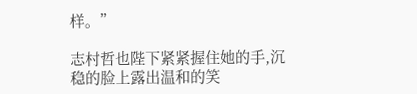样。”

志村哲也陛下紧紧握住她的手,沉稳的脸上露出温和的笑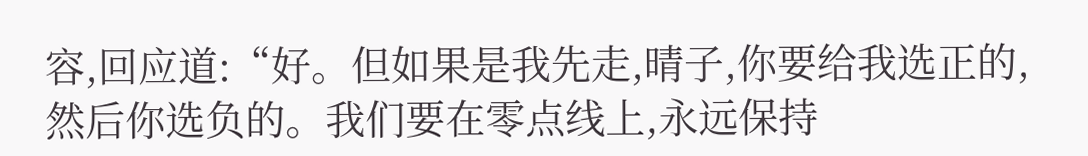容,回应道:“好。但如果是我先走,晴子,你要给我选正的,然后你选负的。我们要在零点线上,永远保持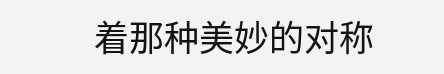着那种美妙的对称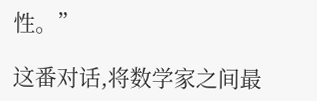性。”

这番对话,将数学家之间最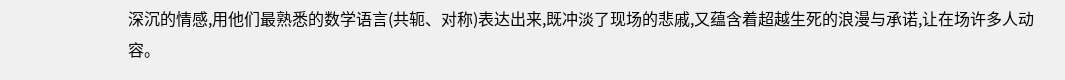深沉的情感,用他们最熟悉的数学语言(共轭、对称)表达出来,既冲淡了现场的悲戚,又蕴含着超越生死的浪漫与承诺,让在场许多人动容。